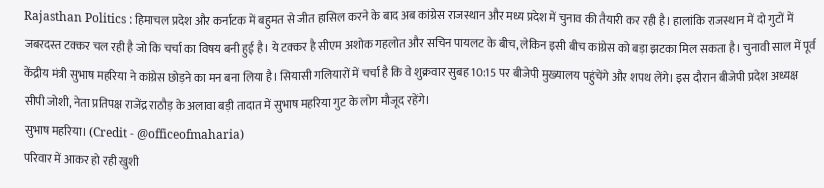Rajasthan Politics : हिमाचल प्रदेश और कर्नाटक में बहुमत से जीत हासिल करने के बाद अब कांग्रेस राजस्थान और मध्य प्रदेश में चुनाव की तैयारी कर रही है। हालांकि राजस्थान में दो गुटों में जबरदस्त टक्कर चल रही है जो कि चर्चा का विषय बनी हुई है। ये टक्कर है सीएम अशोक गहलोत और सचिन पायलट के बीच, लेकिन इसी बीच कांग्रेस को बड़ा झटका मिल सकता है। चुनावी साल में पूर्व केंद्रीय मंत्री सुभाष महरिया ने कांग्रेस छोड़ने का मन बना लिया है। सियासी गलियारों में चर्चा है कि वे शुक्रवार सुबह 10:15 पर बीजेपी मुख्यालय पहुंचेंगे और शपथ लेंगे। इस दौरान बीजेपी प्रदेश अध्यक्ष सीपी जोशी, नेता प्रतिपक्ष राजेंद्र राठौड़ के अलावा बड़ी तादात में सुभाष महरिया गुट के लोग मौजूद रहेंगे।
सुभाष महरिया। (Credit - @officeofmaharia)
परिवार में आकर हो रही खुशी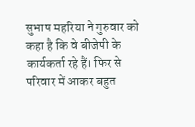सुभाष महरिया ने गुरुवार को कहा है कि वे बीजेपी के कार्यकर्ता रहे हैं। फिर से परिवार में आकर बहुत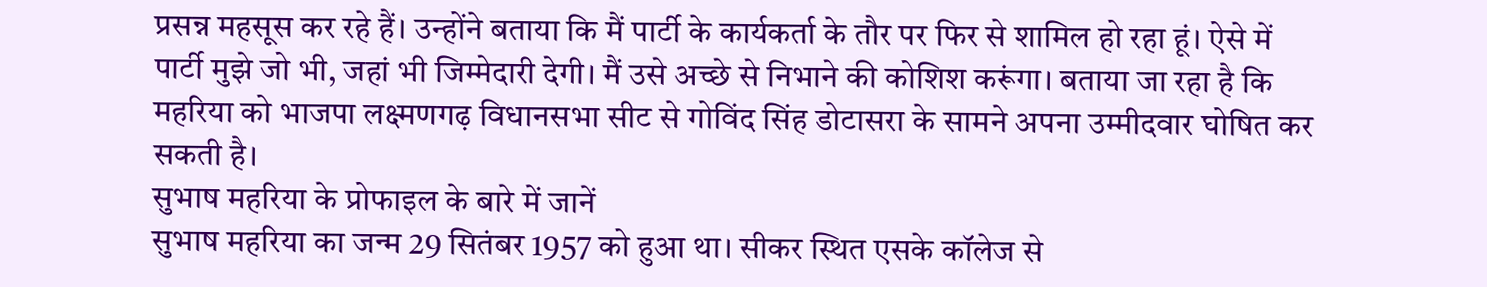प्रसन्न महसूस कर रहे हैं। उन्होंने बताया कि मैं पार्टी के कार्यकर्ता के तौर पर फिर से शामिल हो रहा हूं। ऐसे में पार्टी मुझे जो भी, जहां भी जिम्मेदारी देगी। मैं उसे अच्छे से निभाने की कोशिश करूंगा। बताया जा रहा है कि महरिया को भाजपा लक्ष्मणगढ़ विधानसभा सीट से गोविंद सिंह डोटासरा के सामने अपना उम्मीदवार घोषित कर सकती है।
सुभाष महरिया के प्रोफाइल के बारे में जानें
सुभाष महरिया का जन्म 29 सितंबर 1957 को हुआ था। सीकर स्थित एसके कॉलेज से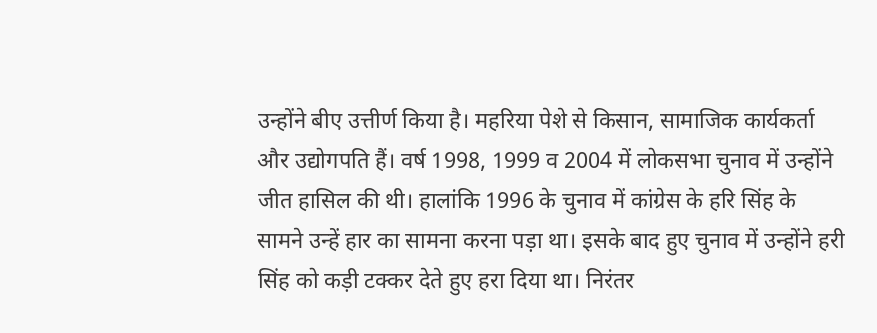उन्होंने बीए उत्तीर्ण किया है। महरिया पेशे से किसान, सामाजिक कार्यकर्ता और उद्योगपति हैं। वर्ष 1998, 1999 व 2004 में लोकसभा चुनाव में उन्होंने जीत हासिल की थी। हालांकि 1996 के चुनाव में कांग्रेस के हरि सिंह के सामने उन्हें हार का सामना करना पड़ा था। इसके बाद हुए चुनाव में उन्होंने हरी सिंह को कड़ी टक्कर देते हुए हरा दिया था। निरंतर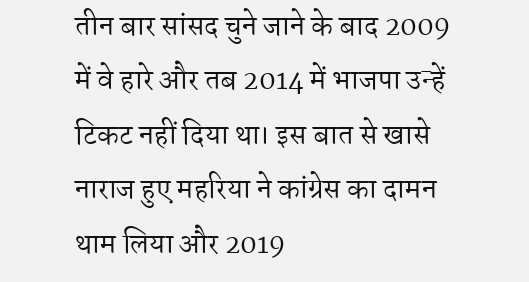तीन बार सांसद चुने जाने के बाद 2009 में वे हारे और तब 2014 में भाजपा उन्हें टिकट नहीं दिया था। इस बात से खासे नाराज हुए महरिया ने कांग्रेस का दामन थाम लिया और 2019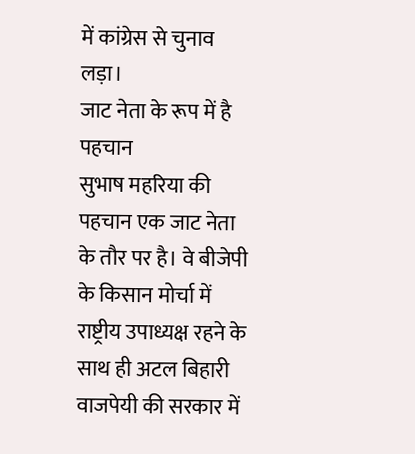में कांग्रेस से चुनाव लड़ा।
जाट नेता के रूप में है पहचान
सुभाष महरिया की पहचान एक जाट नेता के तौर पर है। वे बीजेपी के किसान मोर्चा में राष्ट्रीय उपाध्यक्ष रहने के साथ ही अटल बिहारी वाजपेयी की सरकार में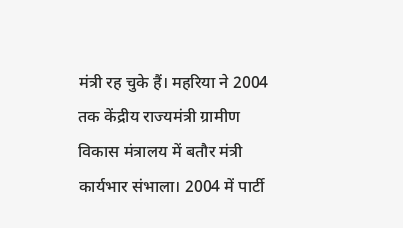मंत्री रह चुके हैं। महरिया ने 2004 तक केंद्रीय राज्यमंत्री ग्रामीण विकास मंत्रालय में बतौर मंत्री कार्यभार संभाला। 2004 में पार्टी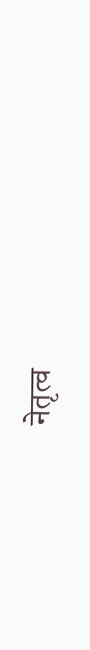नेतृत्व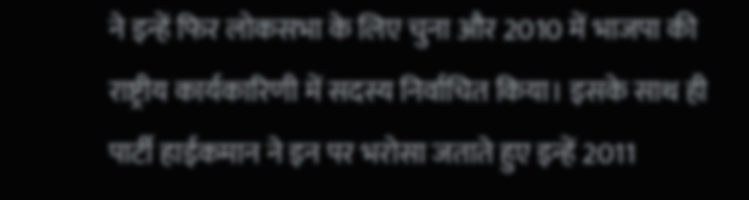ने इन्हें फिर लोकसभा के लिए चुना और 2010 में भाजपा की राष्ट्रीय कार्यकारिणी में सदस्य निर्वाचित किया। इसके साथ ही पार्टी हाईकमान ने इन पर भरोसा जताते हुए इन्हें 2011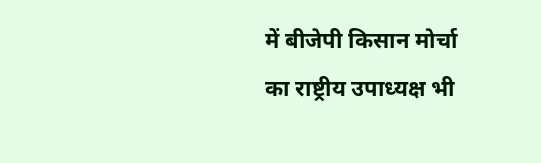में बीजेपी किसान मोर्चा का राष्ट्रीय उपाध्यक्ष भी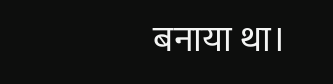बनाया था।